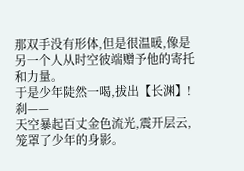那双手没有形体,但是很温暖,像是另一个人从时空彼端赠予他的寄托和力量。
于是少年陡然一喝,拔出【长渊】!
刹——
天空暴起百丈金色流光,震开层云,笼罩了少年的身影。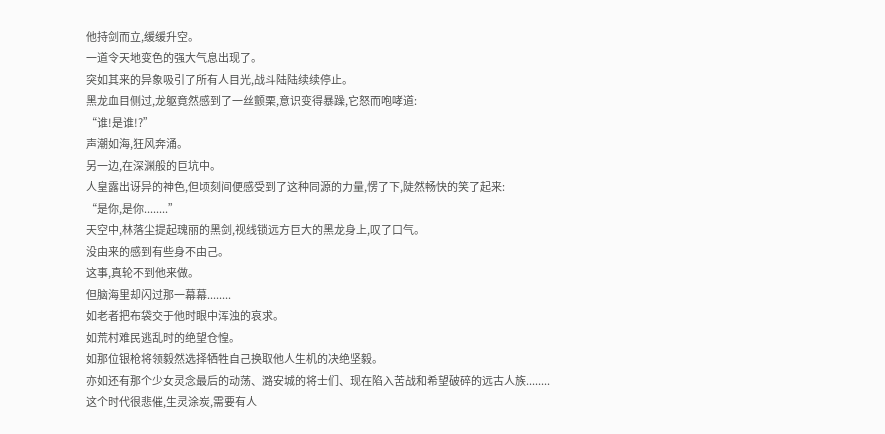他持剑而立,缓缓升空。
一道令天地变色的强大气息出现了。
突如其来的异象吸引了所有人目光,战斗陆陆续续停止。
黑龙血目侧过,龙躯竟然感到了一丝颤栗,意识变得暴躁,它怒而咆哮道:
“谁!是谁!?”
声潮如海,狂风奔涌。
另一边,在深渊般的巨坑中。
人皇露出讶异的神色,但顷刻间便感受到了这种同源的力量,愣了下,陡然畅快的笑了起来:
“是你,是你........”
天空中,林落尘提起瑰丽的黑剑,视线锁远方巨大的黑龙身上,叹了口气。
没由来的感到有些身不由己。
这事,真轮不到他来做。
但脑海里却闪过那一幕幕........
如老者把布袋交于他时眼中浑浊的哀求。
如荒村难民逃乱时的绝望仓惶。
如那位银枪将领毅然选择牺牲自己换取他人生机的决绝坚毅。
亦如还有那个少女灵念最后的动荡、潞安城的将士们、现在陷入苦战和希望破碎的远古人族........
这个时代很悲催,生灵涂炭,需要有人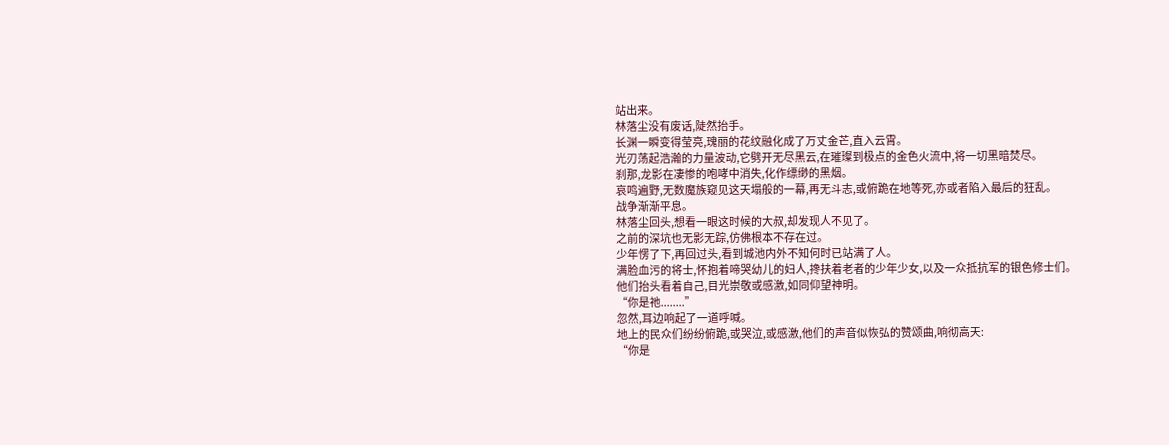站出来。
林落尘没有废话,陡然抬手。
长渊一瞬变得莹亮,瑰丽的花纹融化成了万丈金芒,直入云霄。
光刃荡起浩瀚的力量波动,它劈开无尽黑云,在璀璨到极点的金色火流中,将一切黑暗焚尽。
刹那,龙影在凄惨的咆哮中消失,化作缥缈的黑烟。
哀鸣遍野,无数魔族窥见这天塌般的一幕,再无斗志,或俯跪在地等死,亦或者陷入最后的狂乱。
战争渐渐平息。
林落尘回头,想看一眼这时候的大叔,却发现人不见了。
之前的深坑也无影无踪,仿佛根本不存在过。
少年愣了下,再回过头,看到城池内外不知何时已站满了人。
满脸血污的将士,怀抱着啼哭幼儿的妇人,搀扶着老者的少年少女,以及一众抵抗军的银色修士们。
他们抬头看着自己,目光崇敬或感激,如同仰望神明。
“你是祂........”
忽然,耳边响起了一道呼喊。
地上的民众们纷纷俯跪,或哭泣,或感激,他们的声音似恢弘的赞颂曲,响彻高天:
“你是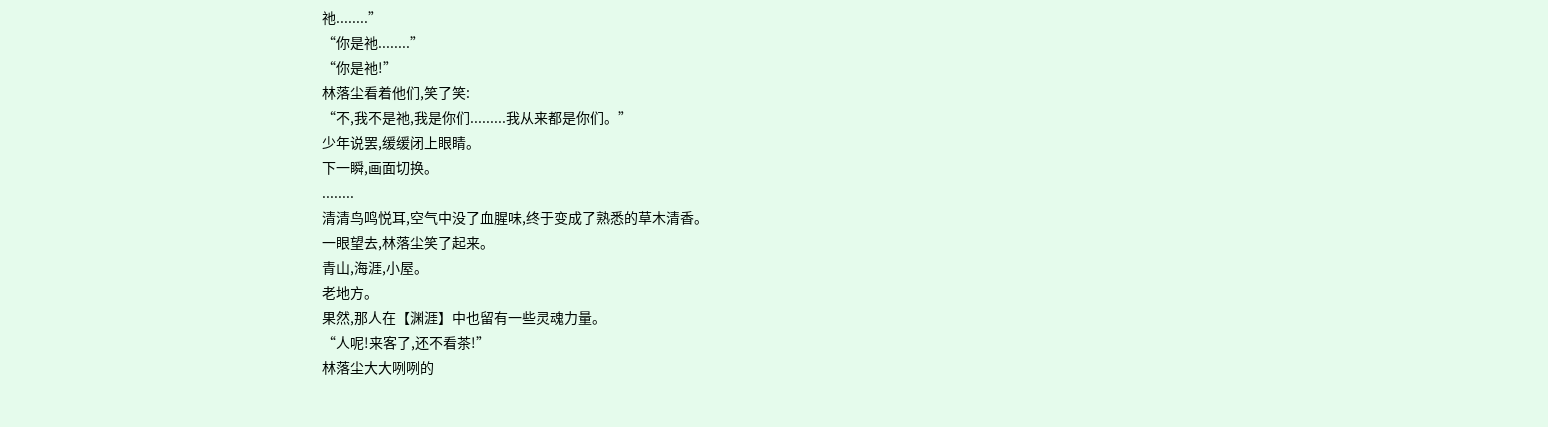祂........”
“你是祂........”
“你是祂!”
林落尘看着他们,笑了笑:
“不,我不是祂,我是你们.........我从来都是你们。”
少年说罢,缓缓闭上眼睛。
下一瞬,画面切换。
........
清清鸟鸣悦耳,空气中没了血腥味,终于变成了熟悉的草木清香。
一眼望去,林落尘笑了起来。
青山,海涯,小屋。
老地方。
果然,那人在【渊涯】中也留有一些灵魂力量。
“人呢!来客了,还不看茶!”
林落尘大大咧咧的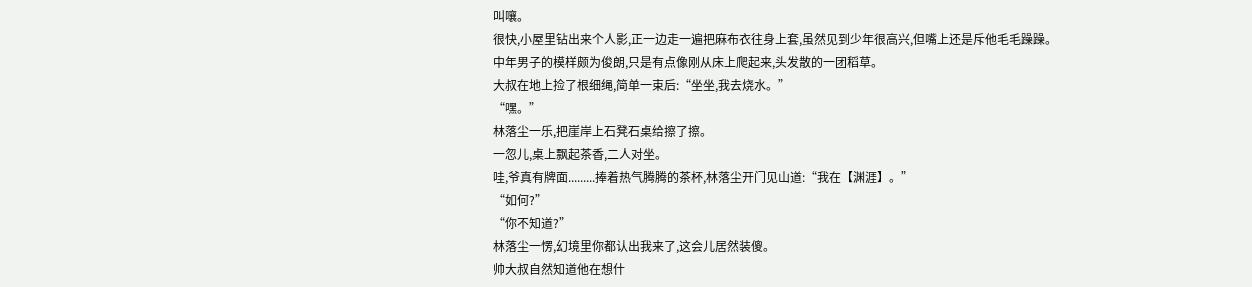叫嚷。
很快,小屋里钻出来个人影,正一边走一遍把麻布衣往身上套,虽然见到少年很高兴,但嘴上还是斥他毛毛躁躁。
中年男子的模样颇为俊朗,只是有点像刚从床上爬起来,头发散的一团稻草。
大叔在地上捡了根细绳,简单一束后:“坐坐,我去烧水。”
“嘿。”
林落尘一乐,把崖岸上石凳石桌给擦了擦。
一忽儿,桌上飘起茶香,二人对坐。
哇,爷真有牌面.........捧着热气腾腾的茶杯,林落尘开门见山道:“我在【渊涯】。”
“如何?”
“你不知道?”
林落尘一愣,幻境里你都认出我来了,这会儿居然装傻。
帅大叔自然知道他在想什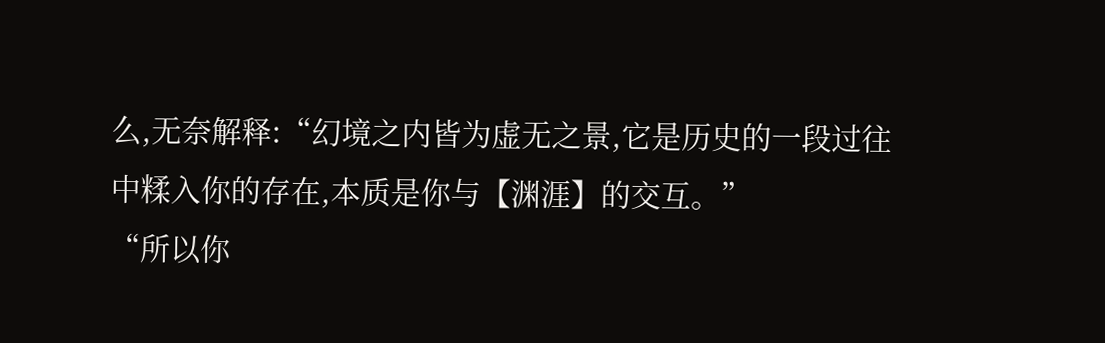么,无奈解释:“幻境之内皆为虚无之景,它是历史的一段过往中糅入你的存在,本质是你与【渊涯】的交互。”
“所以你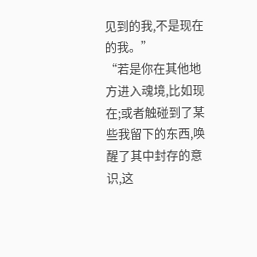见到的我,不是现在的我。”
“若是你在其他地方进入魂境,比如现在;或者触碰到了某些我留下的东西,唤醒了其中封存的意识,这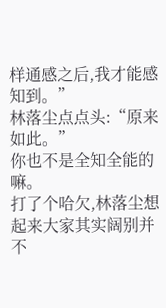样通感之后,我才能感知到。”
林落尘点点头:“原来如此。”
你也不是全知全能的嘛。
打了个哈欠,林落尘想起来大家其实阔别并不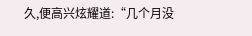久,便高兴炫耀道:“几个月没